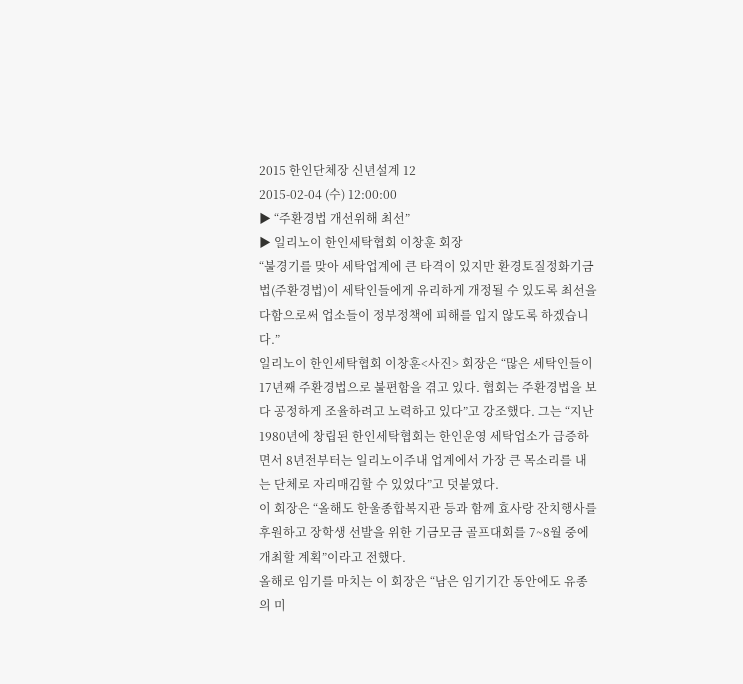2015 한인단체장 신년설계 12
2015-02-04 (수) 12:00:00
▶ “주환경법 개선위해 최선”
▶ 일리노이 한인세탁협회 이창훈 회장
“불경기를 맞아 세탁업계에 큰 타격이 있지만 환경토질정화기금법(주환경법)이 세탁인들에게 유리하게 개정될 수 있도록 최선을 다함으로써 업소들이 정부정책에 피해를 입지 않도록 하겠습니다.”
일리노이 한인세탁협회 이창훈<사진> 회장은 “많은 세탁인들이 17년째 주환경법으로 불편함을 겪고 있다. 협회는 주환경법을 보다 공정하게 조율하려고 노력하고 있다”고 강조했다. 그는 “지난 1980년에 창립된 한인세탁협회는 한인운영 세탁업소가 급증하면서 8년전부터는 일리노이주내 업계에서 가장 큰 목소리를 내는 단체로 자리매김할 수 있었다”고 덧붙였다.
이 회장은 “올해도 한울종합복지관 등과 함께 효사랑 잔치행사를 후원하고 장학생 선발을 위한 기금모금 골프대회를 7~8월 중에 개최할 계획”이라고 전했다.
올해로 임기를 마치는 이 회장은 “남은 임기기간 동안에도 유종의 미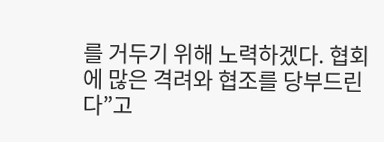를 거두기 위해 노력하겠다. 협회에 많은 격려와 협조를 당부드린다”고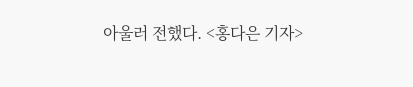아울러 전했다. <홍다은 기자>